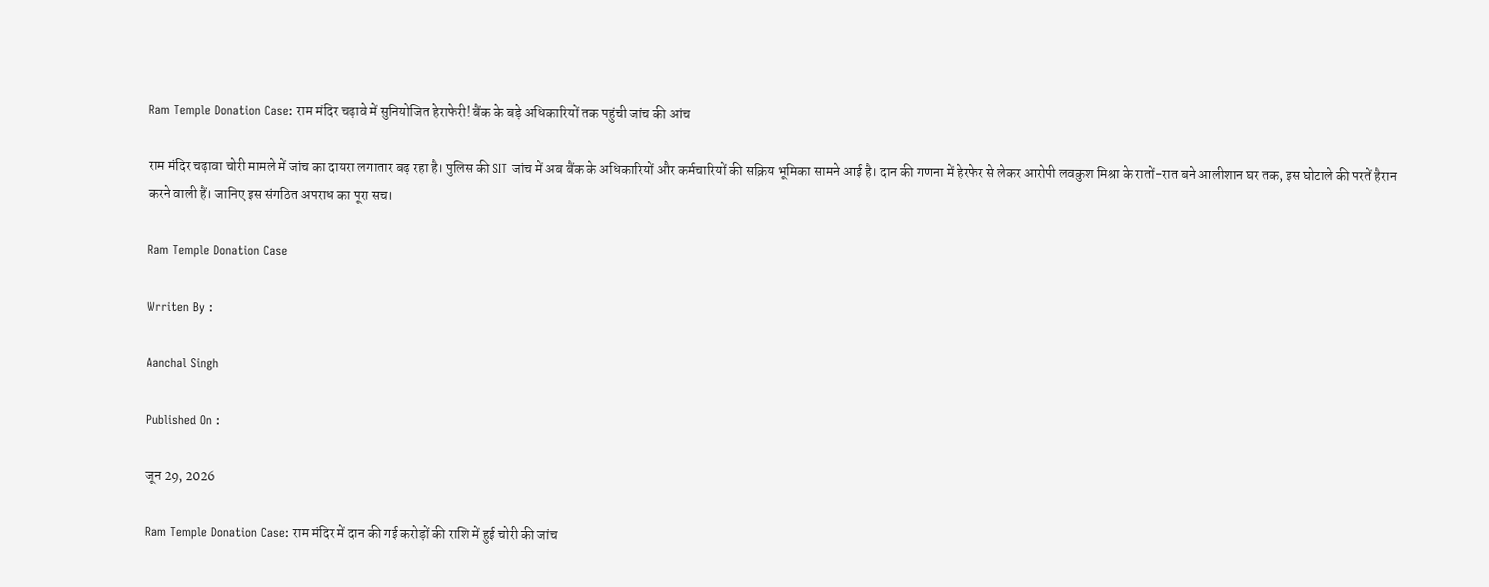Ram Temple Donation Case: राम मंदिर चढ़ावे में सुनियोजित हेराफेरी! बैंक के बड़े अधिकारियों तक पहुंची जांच की आंच

राम मंदिर चढ़ावा चोरी मामले में जांच का दायरा लगातार बढ़ रहा है। पुलिस की SIT जांच में अब बैंक के अधिकारियों और कर्मचारियों की सक्रिय भूमिका सामने आई है। दान की गणना में हेरफेर से लेकर आरोपी लवकुश मिश्रा के रातों-रात बने आलीशान घर तक, इस घोटाले की परतें हैरान करने वाली हैं। जानिए इस संगठित अपराध का पूरा सच।

Ram Temple Donation Case

Wrriten By :

Aanchal Singh

Published On :

जून 29, 2026

Ram Temple Donation Case: राम मंदिर में दान की गई करोड़ों की राशि में हुई चोरी की जांच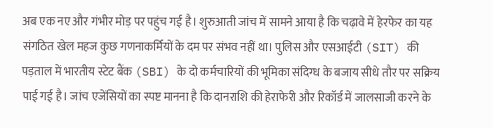अब एक नए और गंभीर मोड़ पर पहुंच गई है। शुरुआती जांच में सामने आया है कि चढ़ावे में हेरफेर का यह संगठित खेल महज कुछ गणनाकर्मियों के दम पर संभव नहीं था। पुलिस और एसआईटी (SIT) की पड़ताल में भारतीय स्टेट बैंक (SBI) के दो कर्मचारियों की भूमिका संदिग्ध के बजाय सीधे तौर पर सक्रिय पाई गई है। जांच एजेंसियों का स्पष्ट मानना है कि दानराशि की हेराफेरी और रिकॉर्ड में जालसाजी करने के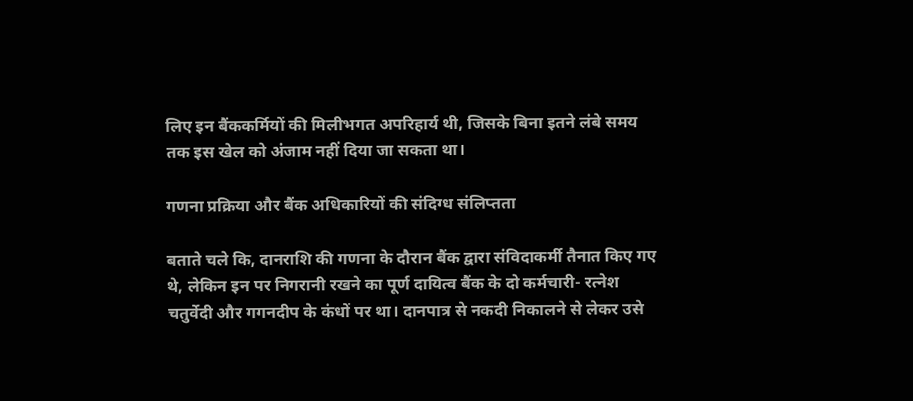लिए इन बैंककर्मियों की मिलीभगत अपरिहार्य थी, जिसके बिना इतने लंबे समय तक इस खेल को अंजाम नहीं दिया जा सकता था।

गणना प्रक्रिया और बैंक अधिकारियों की संदिग्ध संलिप्तता

बताते चले कि, दानराशि की गणना के दौरान बैंक द्वारा संविदाकर्मी तैनात किए गए थे, लेकिन इन पर निगरानी रखने का पूर्ण दायित्व बैंक के दो कर्मचारी- रत्नेश चतुर्वेदी और गगनदीप के कंधों पर था। दानपात्र से नकदी निकालने से लेकर उसे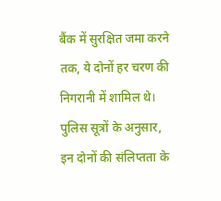बैंक में सुरक्षित जमा करने तक, ये दोनों हर चरण की निगरानी में शामिल थे। पुलिस सूत्रों के अनुसार, इन दोनों की संलिप्तता के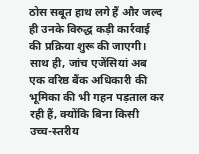ठोस सबूत हाथ लगे हैं और जल्द ही उनके विरुद्ध कड़ी कार्रवाई की प्रक्रिया शुरू की जाएगी। साथ ही, जांच एजेंसियां अब एक वरिष्ठ बैंक अधिकारी की भूमिका की भी गहन पड़ताल कर रही हैं, क्योंकि बिना किसी उच्च-स्तरीय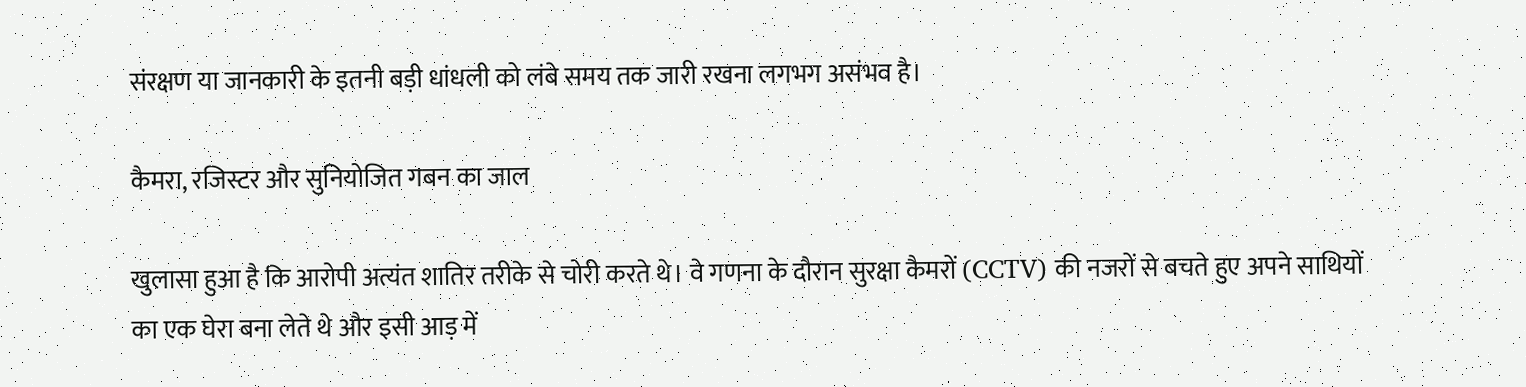संरक्षण या जानकारी के इतनी बड़ी धांधली को लंबे समय तक जारी रखना लगभग असंभव है।

कैमरा, रजिस्टर और सुनियोजित गबन का जाल

खुलासा हुआ है कि आरोपी अत्यंत शातिर तरीके से चोरी करते थे। वे गणना के दौरान सुरक्षा कैमरों (CCTV) की नजरों से बचते हुए अपने साथियों का एक घेरा बना लेते थे और इसी आड़ में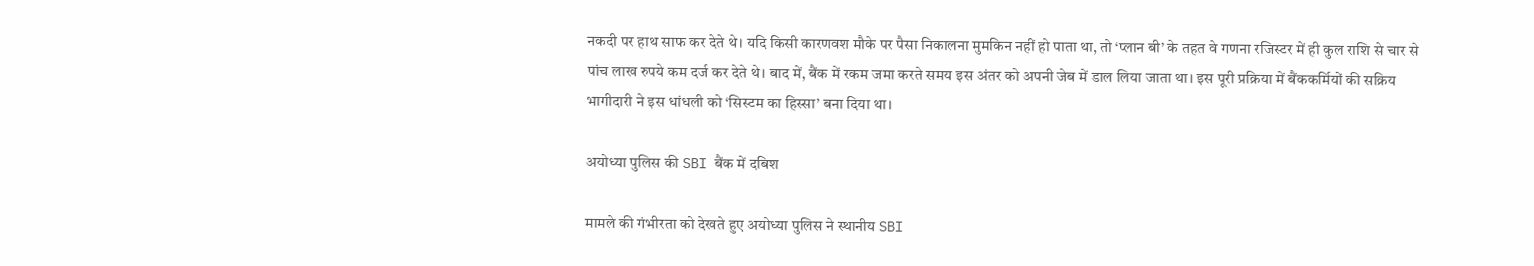नकदी पर हाथ साफ कर देते थे। यदि किसी कारणवश मौके पर पैसा निकालना मुमकिन नहीं हो पाता था, तो ‘प्लान बी’ के तहत वे गणना रजिस्टर में ही कुल राशि से चार से पांच लाख रुपये कम दर्ज कर देते थे। बाद में, बैंक में रकम जमा करते समय इस अंतर को अपनी जेब में डाल लिया जाता था। इस पूरी प्रक्रिया में बैंककर्मियों की सक्रिय भागीदारी ने इस धांधली को ‘सिस्टम का हिस्सा’ बना दिया था।

अयोध्या पुलिस की SBI बैंक में दबिश

मामले की गंभीरता को देखते हुए अयोध्या पुलिस ने स्थानीय SBI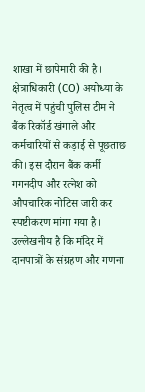शाखा में छापेमारी की है। क्षेत्राधिकारी (CO) अयोध्या के नेतृत्व में पहुंची पुलिस टीम ने बैंक रिकॉर्ड खंगाले और कर्मचारियों से कड़ाई से पूछताछ की। इस दौरान बैंक कर्मी गगनदीप और रत्नेश को औपचारिक नोटिस जारी कर स्पष्टीकरण मांगा गया है। उल्लेखनीय है कि मंदिर में दानपात्रों के संग्रहण और गणना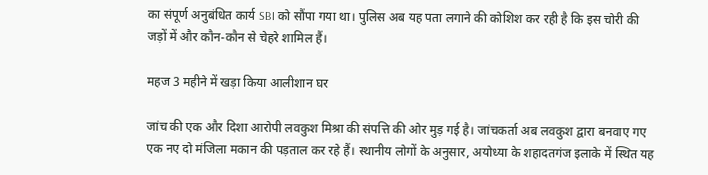का संपूर्ण अनुबंधित कार्य SBI को सौंपा गया था। पुलिस अब यह पता लगाने की कोशिश कर रही है कि इस चोरी की जड़ों में और कौन-कौन से चेहरे शामिल हैं।

महज 3 महीने में खड़ा किया आलीशान घर

जांच की एक और दिशा आरोपी लवकुश मिश्रा की संपत्ति की ओर मुड़ गई है। जांचकर्ता अब लवकुश द्वारा बनवाए गए एक नए दो मंजिला मकान की पड़ताल कर रहे हैं। स्थानीय लोगों के अनुसार, अयोध्या के शहादतगंज इलाके में स्थित यह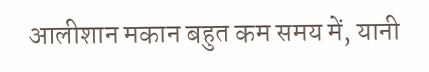आलीशान मकान बहुत कम समय में, यानी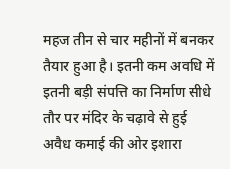महज तीन से चार महीनों में बनकर तैयार हुआ है। इतनी कम अवधि में इतनी बड़ी संपत्ति का निर्माण सीधे तौर पर मंदिर के चढ़ावे से हुई अवैध कमाई की ओर इशारा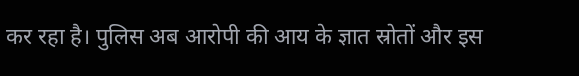कर रहा है। पुलिस अब आरोपी की आय के ज्ञात स्रोतों और इस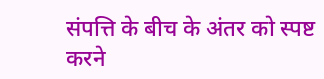संपत्ति के बीच के अंतर को स्पष्ट करने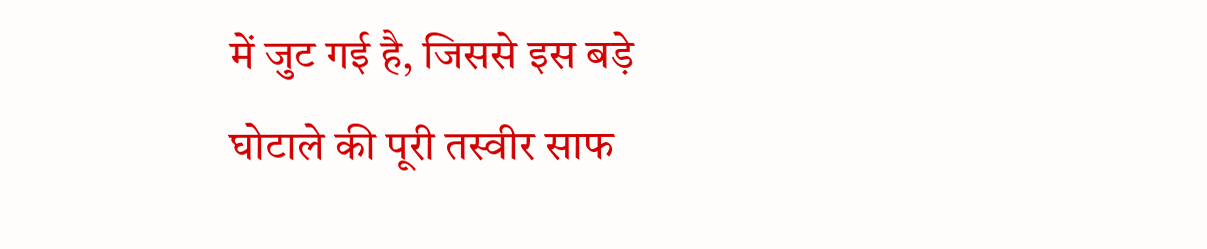में जुट गई है, जिससे इस बड़े घोटाले की पूरी तस्वीर साफ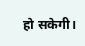हो सकेगी।